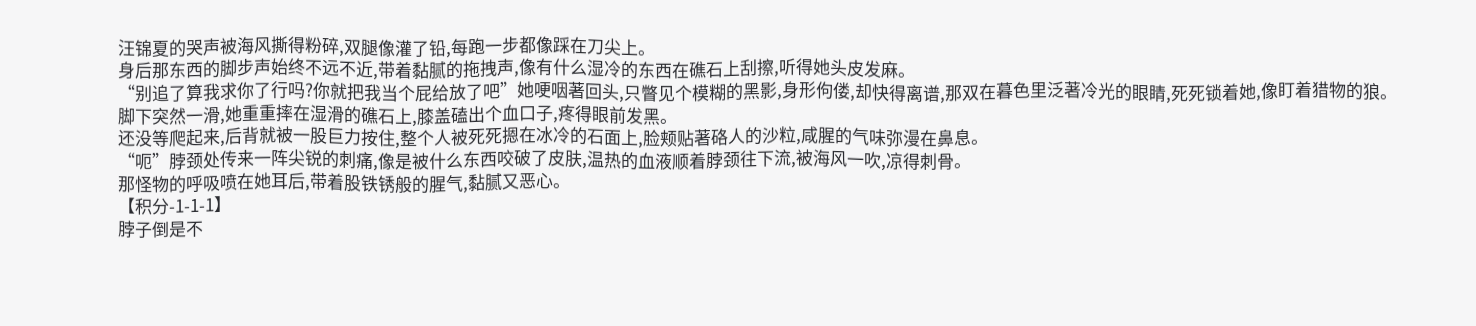汪锦夏的哭声被海风撕得粉碎,双腿像灌了铅,每跑一步都像踩在刀尖上。
身后那东西的脚步声始终不远不近,带着黏腻的拖拽声,像有什么湿冷的东西在礁石上刮擦,听得她头皮发麻。
“别追了算我求你了行吗?你就把我当个屁给放了吧”她哽咽著回头,只瞥见个模糊的黑影,身形佝偻,却快得离谱,那双在暮色里泛著冷光的眼睛,死死锁着她,像盯着猎物的狼。
脚下突然一滑,她重重摔在湿滑的礁石上,膝盖磕出个血口子,疼得眼前发黑。
还没等爬起来,后背就被一股巨力按住,整个人被死死摁在冰冷的石面上,脸颊贴著硌人的沙粒,咸腥的气味弥漫在鼻息。
“呃”脖颈处传来一阵尖锐的刺痛,像是被什么东西咬破了皮肤,温热的血液顺着脖颈往下流,被海风一吹,凉得刺骨。
那怪物的呼吸喷在她耳后,带着股铁锈般的腥气,黏腻又恶心。
【积分-1-1-1】
脖子倒是不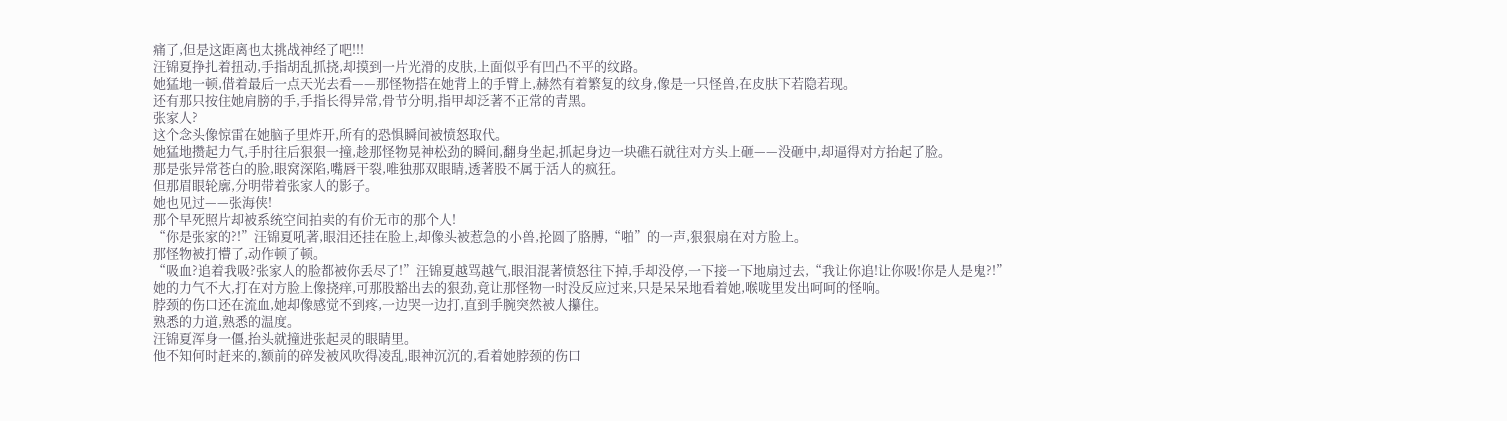痛了,但是这距离也太挑战神经了吧!!!
汪锦夏挣扎着扭动,手指胡乱抓挠,却摸到一片光滑的皮肤,上面似乎有凹凸不平的纹路。
她猛地一顿,借着最后一点天光去看——那怪物搭在她背上的手臂上,赫然有着繁复的纹身,像是一只怪兽,在皮肤下若隐若现。
还有那只按住她肩膀的手,手指长得异常,骨节分明,指甲却泛著不正常的青黑。
张家人?
这个念头像惊雷在她脑子里炸开,所有的恐惧瞬间被愤怒取代。
她猛地攒起力气,手肘往后狠狠一撞,趁那怪物晃神松劲的瞬间,翻身坐起,抓起身边一块礁石就往对方头上砸——没砸中,却逼得对方抬起了脸。
那是张异常苍白的脸,眼窝深陷,嘴唇干裂,唯独那双眼睛,透著股不属于活人的疯狂。
但那眉眼轮廓,分明带着张家人的影子。
她也见过——张海侠!
那个早死照片却被系统空间拍卖的有价无市的那个人!
“你是张家的?!”汪锦夏吼著,眼泪还挂在脸上,却像头被惹急的小兽,抡圆了胳膊,“啪”的一声,狠狠扇在对方脸上。
那怪物被打懵了,动作顿了顿。
“吸血?追着我吸?张家人的脸都被你丢尽了!”汪锦夏越骂越气,眼泪混著愤怒往下掉,手却没停,一下接一下地扇过去,“我让你追!让你吸!你是人是鬼?!”
她的力气不大,打在对方脸上像挠痒,可那股豁出去的狠劲,竟让那怪物一时没反应过来,只是呆呆地看着她,喉咙里发出呵呵的怪响。
脖颈的伤口还在流血,她却像感觉不到疼,一边哭一边打,直到手腕突然被人攥住。
熟悉的力道,熟悉的温度。
汪锦夏浑身一僵,抬头就撞进张起灵的眼睛里。
他不知何时赶来的,额前的碎发被风吹得凌乱,眼神沉沉的,看着她脖颈的伤口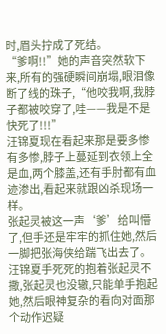时,眉头拧成了死结。
“爹啊!!”她的声音突然软下来,所有的强硬瞬间崩塌,眼泪像断了线的珠子,“他咬我啊,我脖子都被咬穿了,哇——我是不是快死了!!!”
汪锦夏现在看起来那是要多惨有多惨,脖子上蔓延到衣领上全是血,两个膝盖,还有手肘都有血迹渗出,看起来就跟凶杀现场一样。
张起灵被这一声‘爹’给叫懵了,但手还是牢牢的抓住她,然后一脚把张海侠给踹飞出去了。
汪锦夏手死死的抱着张起灵不撒,张起灵也没辙,只能单手抱起她,然后眼神复杂的看向对面那个动作迟疑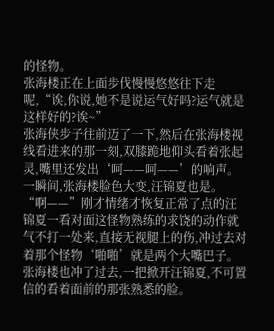的怪物。
张海楼正在上面步伐慢慢悠悠往下走呢,“诶,你说,她不是说运气好吗?运气就是这样好的?诶~”
张海侠步子往前迈了一下,然后在张海楼视线看进来的那一刻,双膝跪地仰头看着张起灵,嘴里还发出‘呵——呵——’的响声。
一瞬间,张海楼脸色大变,汪锦夏也是。
“啊——”刚才情绪才恢复正常了点的汪锦夏一看对面这怪物熟练的求饶的动作就气不打一处来,直接无视腿上的伤,冲过去对着那个怪物‘啪啪’就是两个大嘴巴子。
张海楼也冲了过去,一把掀开汪锦夏,不可置信的看着面前的那张熟悉的脸。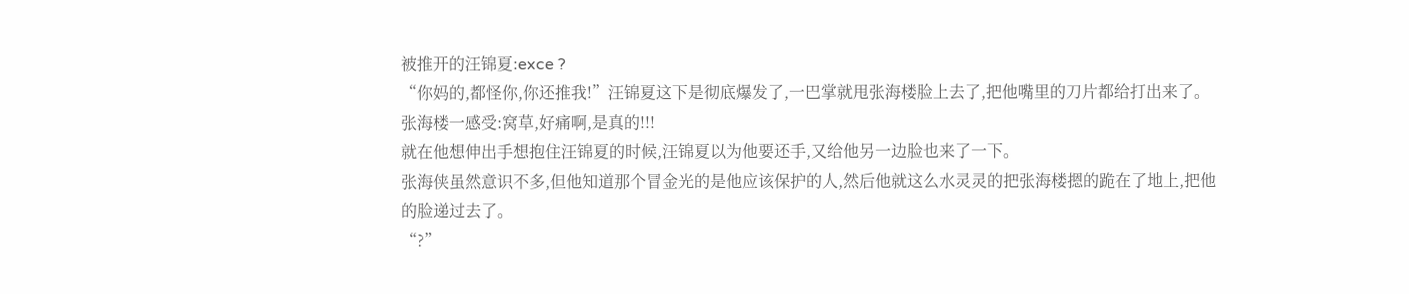被推开的汪锦夏:exce ?
“你妈的,都怪你,你还推我!”汪锦夏这下是彻底爆发了,一巴掌就甩张海楼脸上去了,把他嘴里的刀片都给打出来了。
张海楼一感受:窝草,好痛啊,是真的!!!
就在他想伸出手想抱住汪锦夏的时候,汪锦夏以为他要还手,又给他另一边脸也来了一下。
张海侠虽然意识不多,但他知道那个冒金光的是他应该保护的人,然后他就这么水灵灵的把张海楼摁的跪在了地上,把他的脸递过去了。
“?”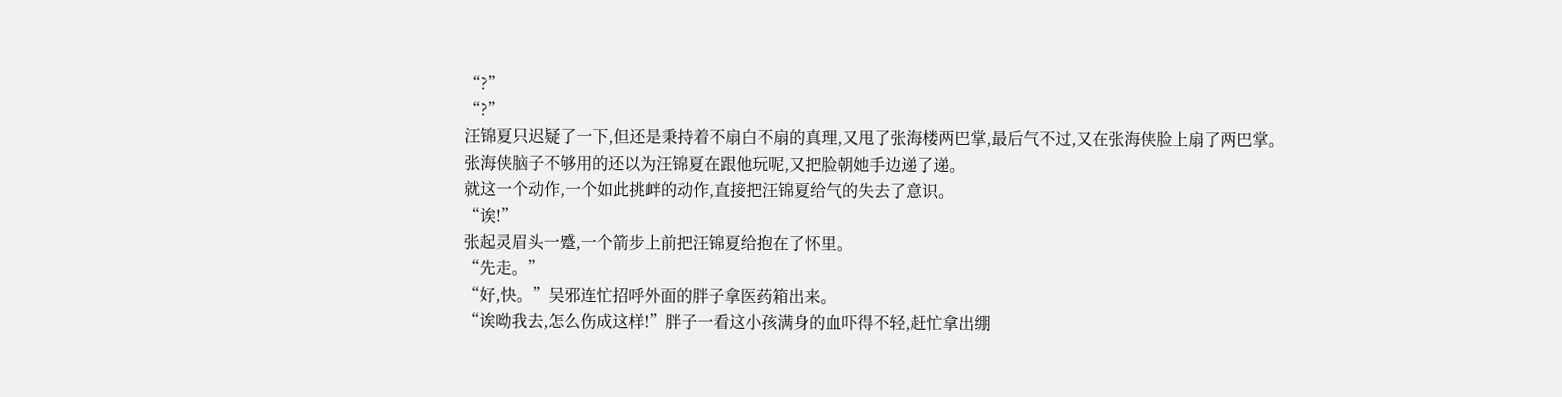“?”
“?”
汪锦夏只迟疑了一下,但还是秉持着不扇白不扇的真理,又甩了张海楼两巴掌,最后气不过,又在张海侠脸上扇了两巴掌。
张海侠脑子不够用的还以为汪锦夏在跟他玩呢,又把脸朝她手边递了递。
就这一个动作,一个如此挑衅的动作,直接把汪锦夏给气的失去了意识。
“诶!”
张起灵眉头一蹙,一个箭步上前把汪锦夏给抱在了怀里。
“先走。”
“好,快。”吴邪连忙招呼外面的胖子拿医药箱出来。
“诶呦我去,怎么伤成这样!”胖子一看这小孩满身的血吓得不轻,赶忙拿出绷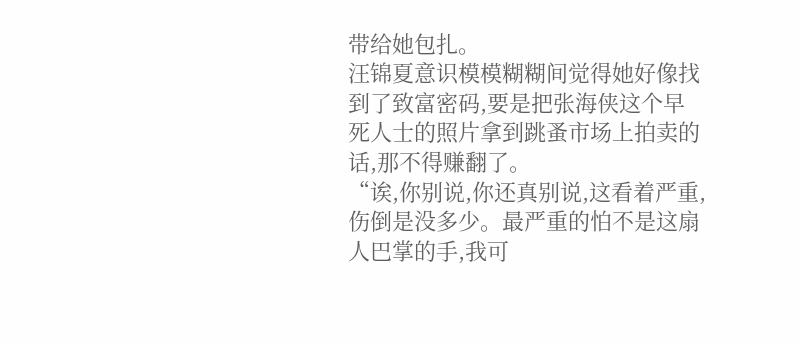带给她包扎。
汪锦夏意识模模糊糊间觉得她好像找到了致富密码,要是把张海侠这个早死人士的照片拿到跳蚤市场上拍卖的话,那不得赚翻了。
“诶,你别说,你还真别说,这看着严重,伤倒是没多少。最严重的怕不是这扇人巴掌的手,我可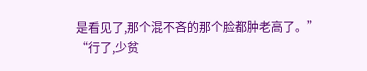是看见了,那个混不吝的那个脸都肿老高了。”
“行了,少贫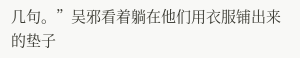几句。”吴邪看着躺在他们用衣服铺出来的垫子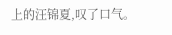上的汪锦夏,叹了口气。